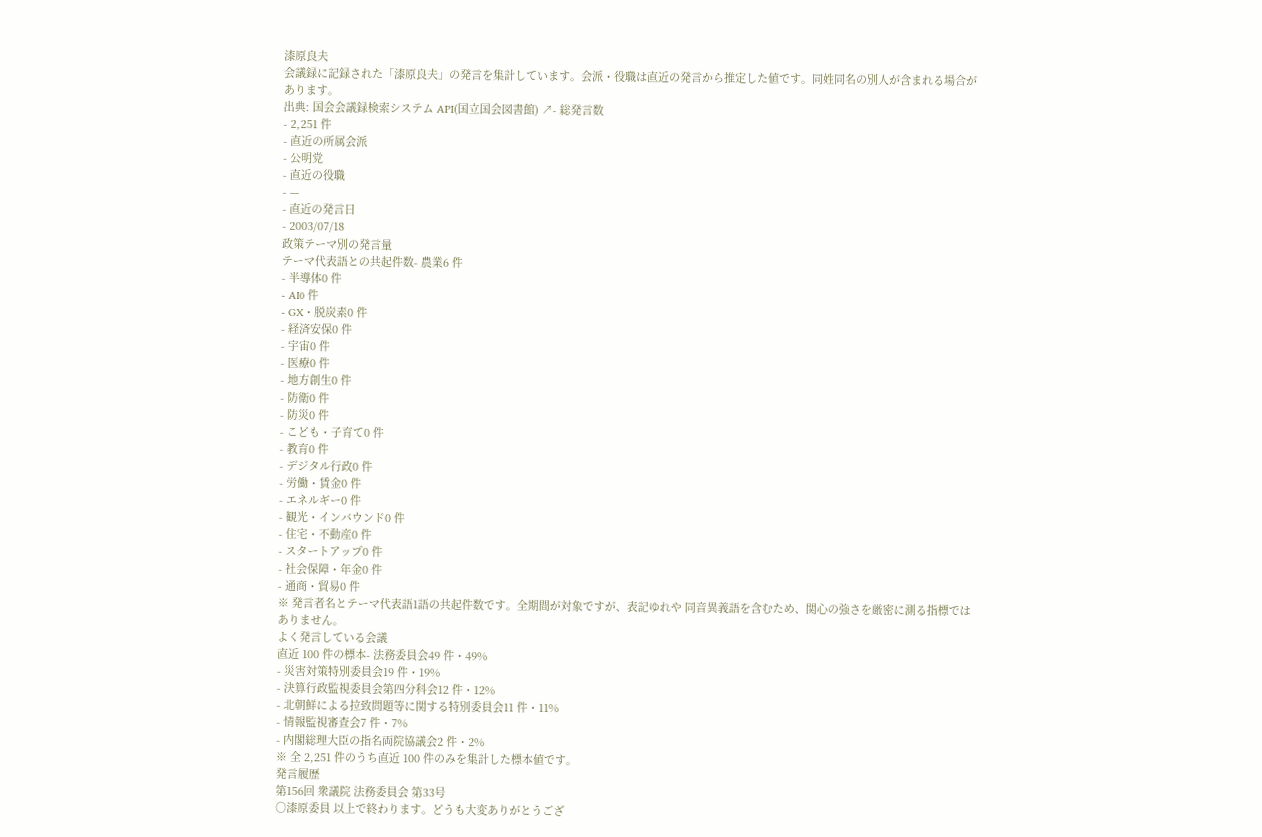漆原良夫
会議録に記録された「漆原良夫」の発言を集計しています。会派・役職は直近の発言から推定した値です。同姓同名の別人が含まれる場合があります。
出典: 国会会議録検索システム API(国立国会図書館) ↗- 総発言数
- 2,251 件
- 直近の所属会派
- 公明党
- 直近の役職
- —
- 直近の発言日
- 2003/07/18
政策テーマ別の発言量
テーマ代表語との共起件数- 農業6 件
- 半導体0 件
- AI0 件
- GX・脱炭素0 件
- 経済安保0 件
- 宇宙0 件
- 医療0 件
- 地方創生0 件
- 防衛0 件
- 防災0 件
- こども・子育て0 件
- 教育0 件
- デジタル行政0 件
- 労働・賃金0 件
- エネルギー0 件
- 観光・インバウンド0 件
- 住宅・不動産0 件
- スタートアップ0 件
- 社会保障・年金0 件
- 通商・貿易0 件
※ 発言者名とテーマ代表語1語の共起件数です。全期間が対象ですが、表記ゆれや 同音異義語を含むため、関心の強さを厳密に測る指標ではありません。
よく発言している会議
直近 100 件の標本- 法務委員会49 件・49%
- 災害対策特別委員会19 件・19%
- 決算行政監視委員会第四分科会12 件・12%
- 北朝鮮による拉致問題等に関する特別委員会11 件・11%
- 情報監視審査会7 件・7%
- 内閣総理大臣の指名両院協議会2 件・2%
※ 全 2,251 件のうち直近 100 件のみを集計した標本値です。
発言履歴
第156回 衆議院 法務委員会 第33号
○漆原委員 以上で終わります。どうも大変ありがとうござ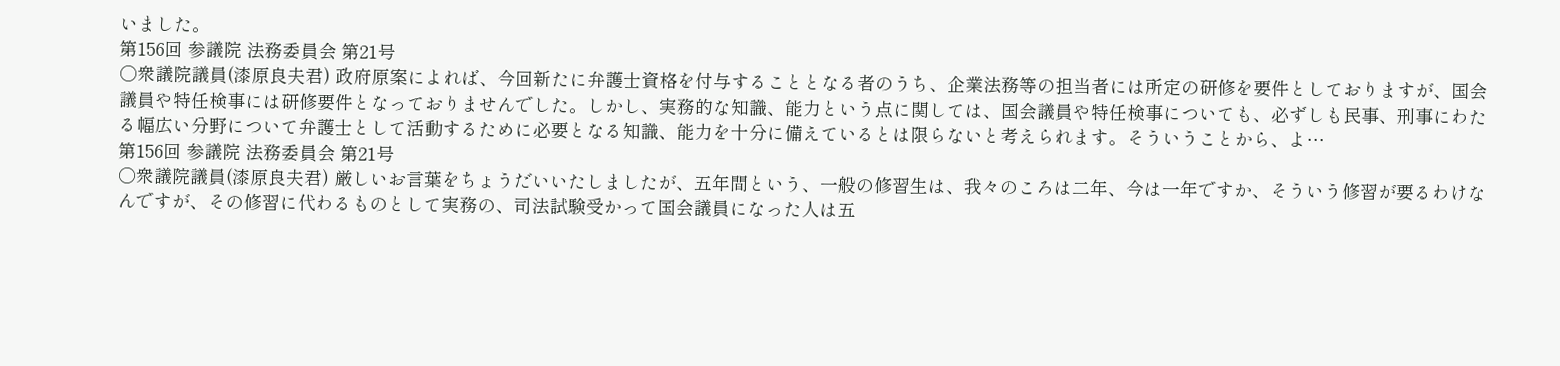いました。
第156回 参議院 法務委員会 第21号
○衆議院議員(漆原良夫君) 政府原案によれば、今回新たに弁護士資格を付与することとなる者のうち、企業法務等の担当者には所定の研修を要件としておりますが、国会議員や特任検事には研修要件となっておりませんでした。しかし、実務的な知識、能力という点に関しては、国会議員や特任検事についても、必ずしも民事、刑事にわたる幅広い分野について弁護士として活動するために必要となる知識、能力を十分に備えているとは限らないと考えられます。そういうことから、よ…
第156回 参議院 法務委員会 第21号
○衆議院議員(漆原良夫君) 厳しいお言葉をちょうだいいたしましたが、五年間という、一般の修習生は、我々のころは二年、今は一年ですか、そういう修習が要るわけなんですが、その修習に代わるものとして実務の、司法試験受かって国会議員になった人は五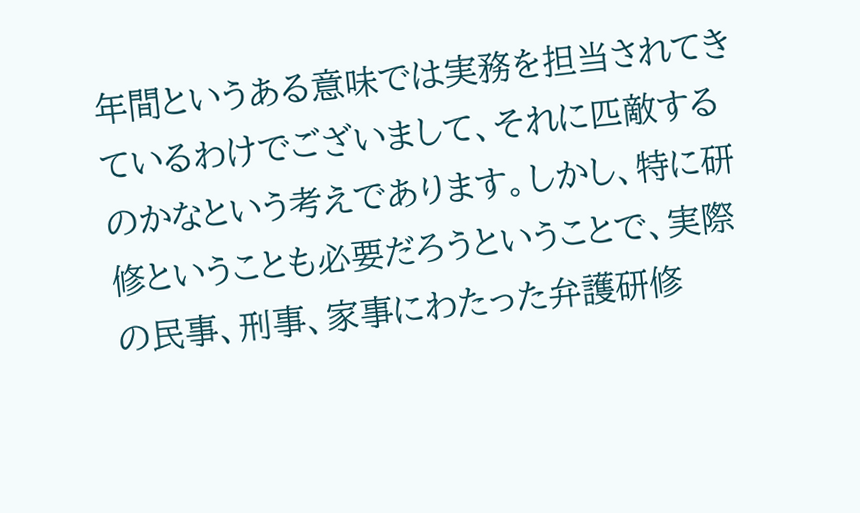年間というある意味では実務を担当されてきているわけでございまして、それに匹敵するのかなという考えであります。しかし、特に研修ということも必要だろうということで、実際の民事、刑事、家事にわたった弁護研修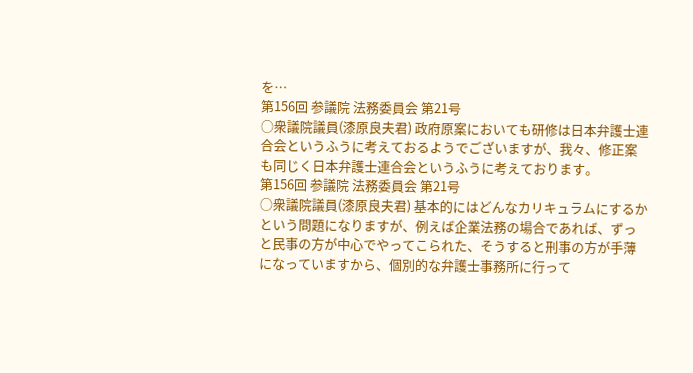を…
第156回 参議院 法務委員会 第21号
○衆議院議員(漆原良夫君) 政府原案においても研修は日本弁護士連合会というふうに考えておるようでございますが、我々、修正案も同じく日本弁護士連合会というふうに考えております。
第156回 参議院 法務委員会 第21号
○衆議院議員(漆原良夫君) 基本的にはどんなカリキュラムにするかという問題になりますが、例えば企業法務の場合であれば、ずっと民事の方が中心でやってこられた、そうすると刑事の方が手薄になっていますから、個別的な弁護士事務所に行って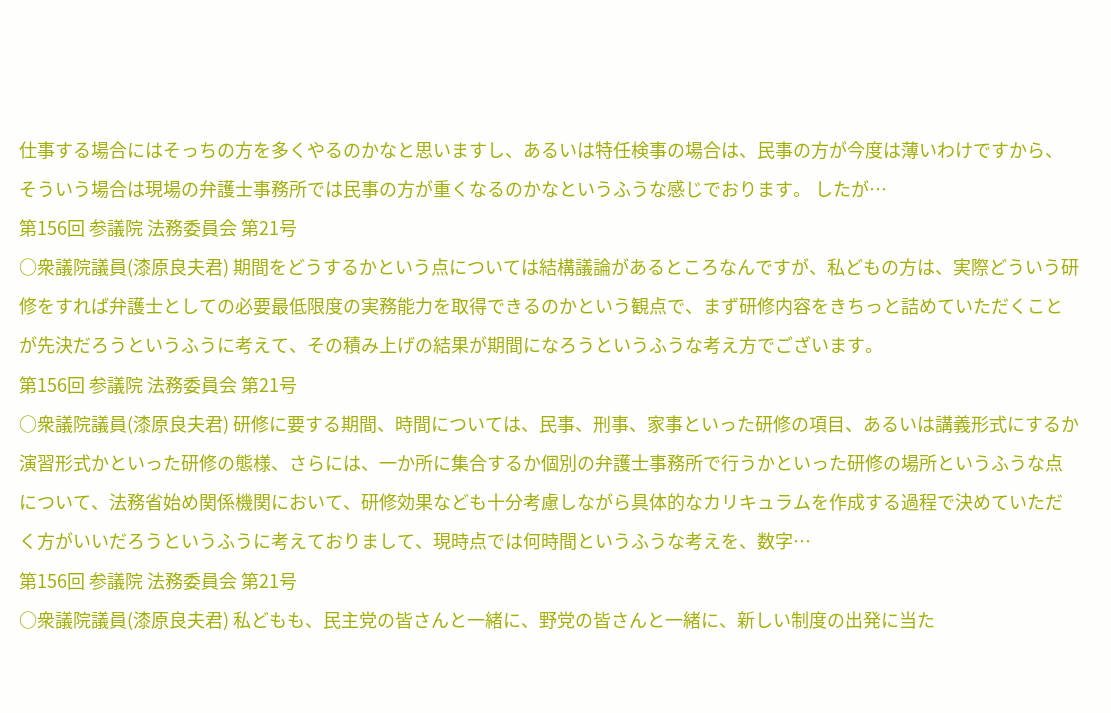仕事する場合にはそっちの方を多くやるのかなと思いますし、あるいは特任検事の場合は、民事の方が今度は薄いわけですから、そういう場合は現場の弁護士事務所では民事の方が重くなるのかなというふうな感じでおります。 したが…
第156回 参議院 法務委員会 第21号
○衆議院議員(漆原良夫君) 期間をどうするかという点については結構議論があるところなんですが、私どもの方は、実際どういう研修をすれば弁護士としての必要最低限度の実務能力を取得できるのかという観点で、まず研修内容をきちっと詰めていただくことが先決だろうというふうに考えて、その積み上げの結果が期間になろうというふうな考え方でございます。
第156回 参議院 法務委員会 第21号
○衆議院議員(漆原良夫君) 研修に要する期間、時間については、民事、刑事、家事といった研修の項目、あるいは講義形式にするか演習形式かといった研修の態様、さらには、一か所に集合するか個別の弁護士事務所で行うかといった研修の場所というふうな点について、法務省始め関係機関において、研修効果なども十分考慮しながら具体的なカリキュラムを作成する過程で決めていただく方がいいだろうというふうに考えておりまして、現時点では何時間というふうな考えを、数字…
第156回 参議院 法務委員会 第21号
○衆議院議員(漆原良夫君) 私どもも、民主党の皆さんと一緒に、野党の皆さんと一緒に、新しい制度の出発に当た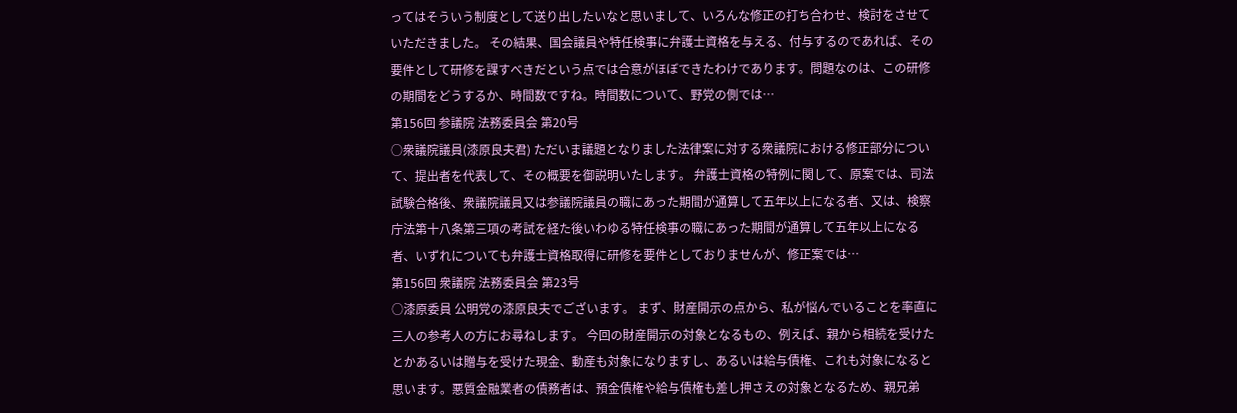ってはそういう制度として送り出したいなと思いまして、いろんな修正の打ち合わせ、検討をさせていただきました。 その結果、国会議員や特任検事に弁護士資格を与える、付与するのであれば、その要件として研修を課すべきだという点では合意がほぼできたわけであります。問題なのは、この研修の期間をどうするか、時間数ですね。時間数について、野党の側では…
第156回 参議院 法務委員会 第20号
○衆議院議員(漆原良夫君) ただいま議題となりました法律案に対する衆議院における修正部分について、提出者を代表して、その概要を御説明いたします。 弁護士資格の特例に関して、原案では、司法試験合格後、衆議院議員又は参議院議員の職にあった期間が通算して五年以上になる者、又は、検察庁法第十八条第三項の考試を経た後いわゆる特任検事の職にあった期間が通算して五年以上になる者、いずれについても弁護士資格取得に研修を要件としておりませんが、修正案では…
第156回 衆議院 法務委員会 第23号
○漆原委員 公明党の漆原良夫でございます。 まず、財産開示の点から、私が悩んでいることを率直に三人の参考人の方にお尋ねします。 今回の財産開示の対象となるもの、例えば、親から相続を受けたとかあるいは贈与を受けた現金、動産も対象になりますし、あるいは給与債権、これも対象になると思います。悪質金融業者の債務者は、預金債権や給与債権も差し押さえの対象となるため、親兄弟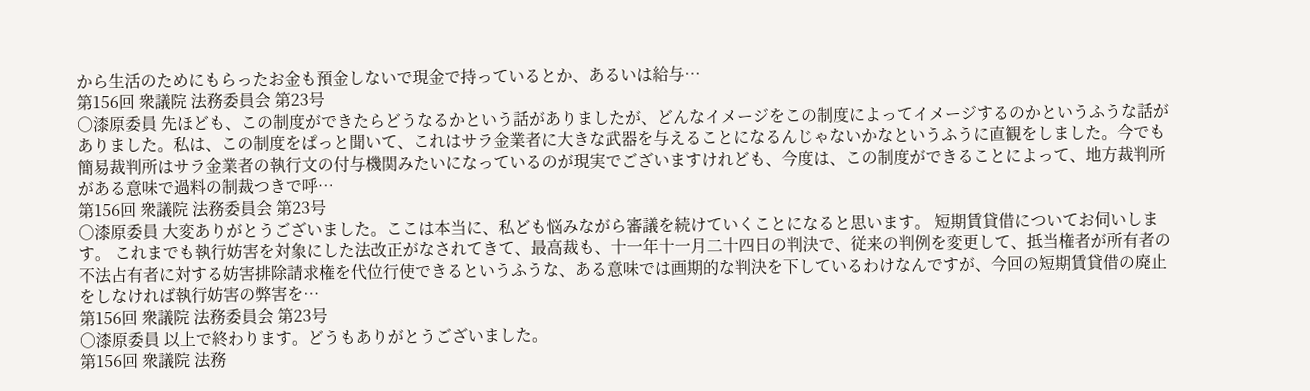から生活のためにもらったお金も預金しないで現金で持っているとか、あるいは給与…
第156回 衆議院 法務委員会 第23号
○漆原委員 先ほども、この制度ができたらどうなるかという話がありましたが、どんなイメージをこの制度によってイメージするのかというふうな話がありました。私は、この制度をぱっと聞いて、これはサラ金業者に大きな武器を与えることになるんじゃないかなというふうに直観をしました。今でも簡易裁判所はサラ金業者の執行文の付与機関みたいになっているのが現実でございますけれども、今度は、この制度ができることによって、地方裁判所がある意味で過料の制裁つきで呼…
第156回 衆議院 法務委員会 第23号
○漆原委員 大変ありがとうございました。ここは本当に、私ども悩みながら審議を続けていくことになると思います。 短期賃貸借についてお伺いします。 これまでも執行妨害を対象にした法改正がなされてきて、最高裁も、十一年十一月二十四日の判決で、従来の判例を変更して、抵当権者が所有者の不法占有者に対する妨害排除請求権を代位行使できるというふうな、ある意味では画期的な判決を下しているわけなんですが、今回の短期賃貸借の廃止をしなければ執行妨害の弊害を…
第156回 衆議院 法務委員会 第23号
○漆原委員 以上で終わります。どうもありがとうございました。
第156回 衆議院 法務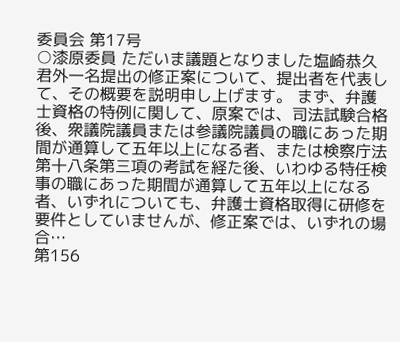委員会 第17号
○漆原委員 ただいま議題となりました塩崎恭久君外一名提出の修正案について、提出者を代表して、その概要を説明申し上げます。 まず、弁護士資格の特例に関して、原案では、司法試験合格後、衆議院議員または参議院議員の職にあった期間が通算して五年以上になる者、または検察庁法第十八条第三項の考試を経た後、いわゆる特任検事の職にあった期間が通算して五年以上になる者、いずれについても、弁護士資格取得に研修を要件としていませんが、修正案では、いずれの場合…
第156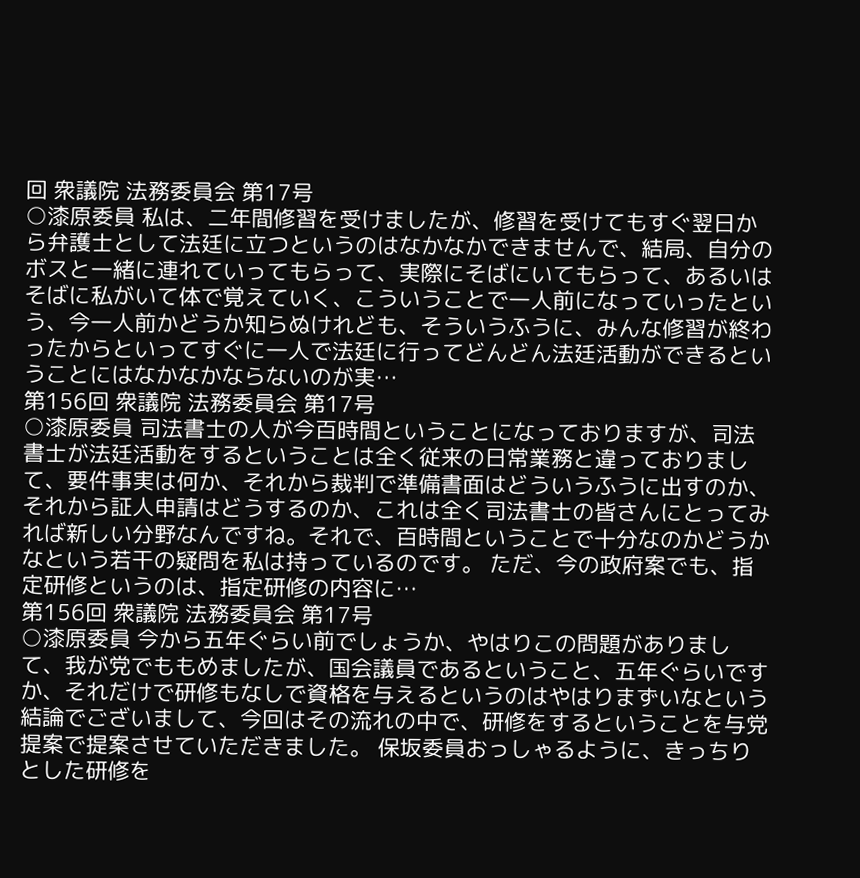回 衆議院 法務委員会 第17号
○漆原委員 私は、二年間修習を受けましたが、修習を受けてもすぐ翌日から弁護士として法廷に立つというのはなかなかできませんで、結局、自分のボスと一緒に連れていってもらって、実際にそばにいてもらって、あるいはそばに私がいて体で覚えていく、こういうことで一人前になっていったという、今一人前かどうか知らぬけれども、そういうふうに、みんな修習が終わったからといってすぐに一人で法廷に行ってどんどん法廷活動ができるということにはなかなかならないのが実…
第156回 衆議院 法務委員会 第17号
○漆原委員 司法書士の人が今百時間ということになっておりますが、司法書士が法廷活動をするということは全く従来の日常業務と違っておりまして、要件事実は何か、それから裁判で準備書面はどういうふうに出すのか、それから証人申請はどうするのか、これは全く司法書士の皆さんにとってみれば新しい分野なんですね。それで、百時間ということで十分なのかどうかなという若干の疑問を私は持っているのです。 ただ、今の政府案でも、指定研修というのは、指定研修の内容に…
第156回 衆議院 法務委員会 第17号
○漆原委員 今から五年ぐらい前でしょうか、やはりこの問題がありまして、我が党でももめましたが、国会議員であるということ、五年ぐらいですか、それだけで研修もなしで資格を与えるというのはやはりまずいなという結論でございまして、今回はその流れの中で、研修をするということを与党提案で提案させていただきました。 保坂委員おっしゃるように、きっちりとした研修を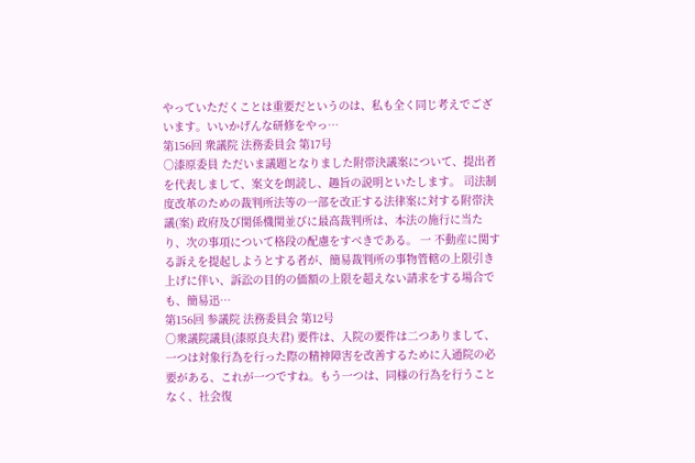やっていただくことは重要だというのは、私も全く同じ考えでございます。いいかげんな研修をやっ…
第156回 衆議院 法務委員会 第17号
○漆原委員 ただいま議題となりました附帯決議案について、提出者を代表しまして、案文を朗読し、趣旨の説明といたします。 司法制度改革のための裁判所法等の一部を改正する法律案に対する附帯決議(案) 政府及び関係機関並びに最高裁判所は、本法の施行に当たり、次の事項について格段の配慮をすべきである。 一 不動産に関する訴えを提起しようとする者が、簡易裁判所の事物管轄の上限引き上げに伴い、訴訟の目的の価額の上限を超えない請求をする場合でも、簡易迅…
第156回 参議院 法務委員会 第12号
○衆議院議員(漆原良夫君) 要件は、入院の要件は二つありまして、一つは対象行為を行った際の精神障害を改善するために入通院の必要がある、これが一つですね。もう一つは、同様の行為を行うことなく、社会復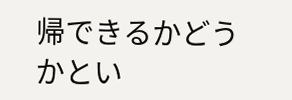帰できるかどうかとい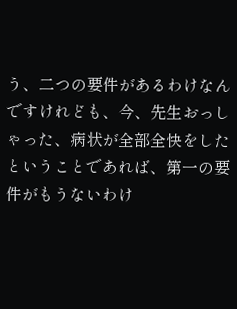う、二つの要件があるわけなんですけれども、今、先生おっしゃった、病状が全部全快をしたということであれば、第一の要件がもうないわけ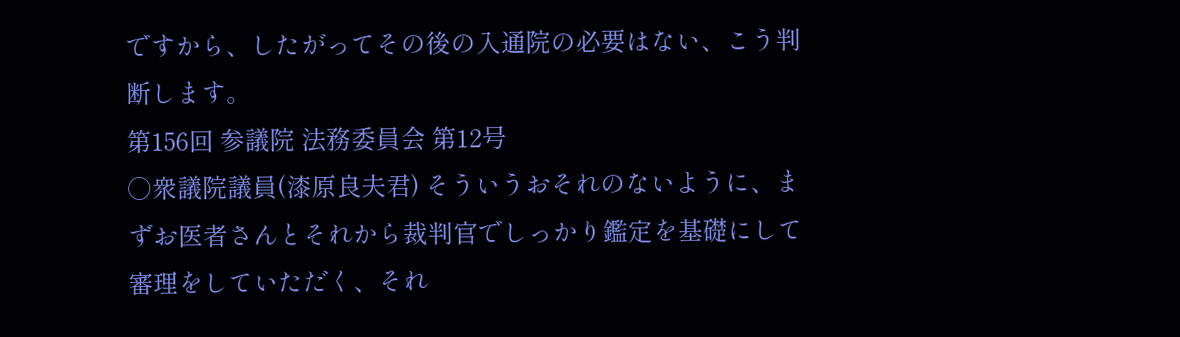ですから、したがってその後の入通院の必要はない、こう判断します。
第156回 参議院 法務委員会 第12号
○衆議院議員(漆原良夫君) そういうおそれのないように、まずお医者さんとそれから裁判官でしっかり鑑定を基礎にして審理をしていただく、それ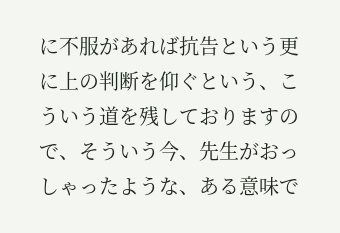に不服があれば抗告という更に上の判断を仰ぐという、こういう道を残しておりますので、そういう今、先生がおっしゃったような、ある意味で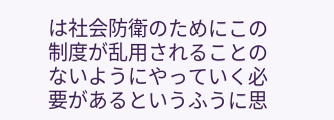は社会防衛のためにこの制度が乱用されることのないようにやっていく必要があるというふうに思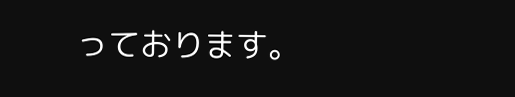っております。